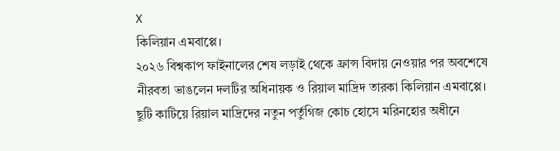X
কিলিয়ান এমবাপ্পে।
২০২৬ বিশ্বকাপ ফাইনালের শেষ লড়াই থেকে ফ্রান্স বিদায় নেওয়ার পর অবশেষে নীরবতা ভাঙলেন দলটির অধিনায়ক ও রিয়াল মাদ্রিদ তারকা কিলিয়ান এমবাপ্পে। ছুটি কাটিয়ে রিয়াল মাদ্রিদের নতুন পর্তুগিজ কোচ হোসে মরিনহোর অধীনে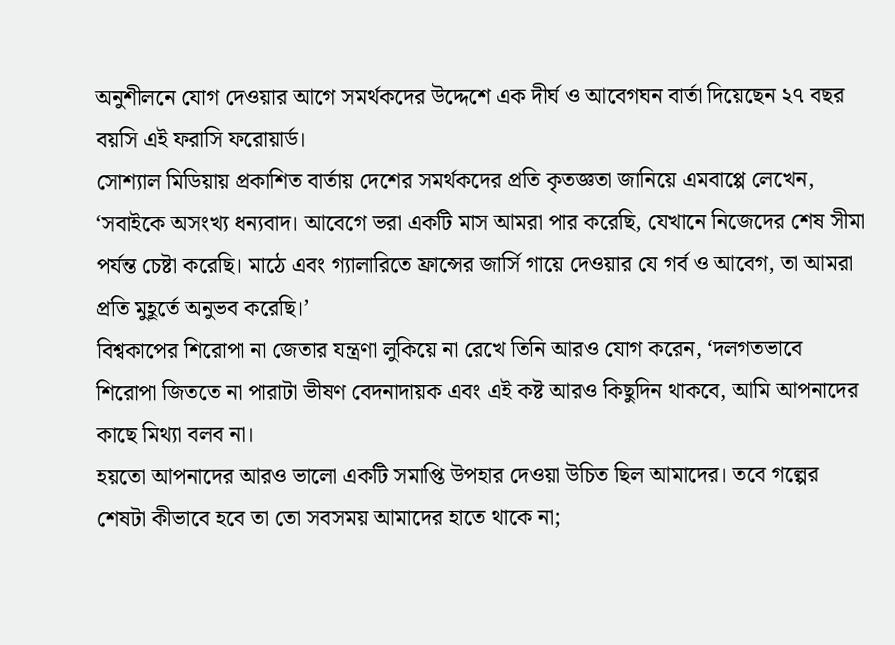অনুশীলনে যোগ দেওয়ার আগে সমর্থকদের উদ্দেশে এক দীর্ঘ ও আবেগঘন বার্তা দিয়েছেন ২৭ বছর বয়সি এই ফরাসি ফরোয়ার্ড।
সোশ্যাল মিডিয়ায় প্রকাশিত বার্তায় দেশের সমর্থকদের প্রতি কৃতজ্ঞতা জানিয়ে এমবাপ্পে লেখেন, ‘সবাইকে অসংখ্য ধন্যবাদ। আবেগে ভরা একটি মাস আমরা পার করেছি, যেখানে নিজেদের শেষ সীমা পর্যন্ত চেষ্টা করেছি। মাঠে এবং গ্যালারিতে ফ্রান্সের জার্সি গায়ে দেওয়ার যে গর্ব ও আবেগ, তা আমরা প্রতি মুহূর্তে অনুভব করেছি।’
বিশ্বকাপের শিরোপা না জেতার যন্ত্রণা লুকিয়ে না রেখে তিনি আরও যোগ করেন, ‘দলগতভাবে শিরোপা জিততে না পারাটা ভীষণ বেদনাদায়ক এবং এই কষ্ট আরও কিছুদিন থাকবে, আমি আপনাদের কাছে মিথ্যা বলব না।
হয়তো আপনাদের আরও ভালো একটি সমাপ্তি উপহার দেওয়া উচিত ছিল আমাদের। তবে গল্পের শেষটা কীভাবে হবে তা তো সবসময় আমাদের হাতে থাকে না;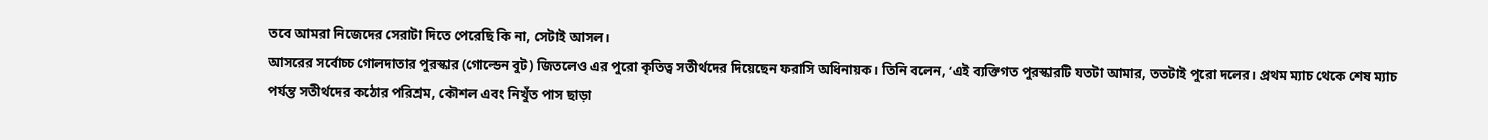তবে আমরা নিজেদের সেরাটা দিতে পেরেছি কি না, সেটাই আসল।
আসরের সর্বোচ্চ গোলদাতার পুরস্কার (গোল্ডেন বুট) জিতলেও এর পুরো কৃতিত্ব সতীর্থদের দিয়েছেন ফরাসি অধিনায়ক। তিনি বলেন, ‘এই ব্যক্তিগত পুরস্কারটি যতটা আমার, ততটাই পুরো দলের। প্রথম ম্যাচ থেকে শেষ ম্যাচ পর্যন্ত সতীর্থদের কঠোর পরিশ্রম, কৌশল এবং নিখুঁত পাস ছাড়া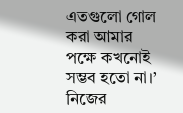এতগুলো গোল করা আমার পক্ষে কখনোই সম্ভব হতো না।’
নিজের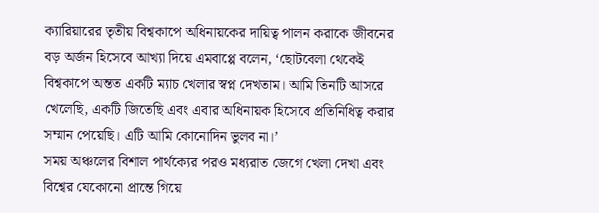ক্যারিয়ারের তৃতীয় বিশ্বকাপে অধিনায়কের দায়িত্ব পালন করাকে জীবনের বড় অর্জন হিসেবে আখ্যা দিয়ে এমবাপ্পে বলেন, ‘ছোটবেলা থেকেই বিশ্বকাপে অন্তত একটি ম্যাচ খেলার স্বপ্ন দেখতাম। আমি তিনটি আসরে খেলেছি, একটি জিতেছি এবং এবার অধিনায়ক হিসেবে প্রতিনিধিত্ব করার সম্মান পেয়েছি। এটি আমি কোনোদিন ভুলব না।’
সময় অঞ্চলের বিশাল পার্থক্যের পরও মধ্যরাত জেগে খেলা দেখা এবং বিশ্বের যেকোনো প্রান্তে গিয়ে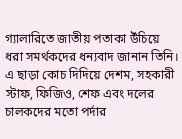গ্যালারিতে জাতীয় পতাকা উঁচিয়ে ধরা সমর্থকদের ধন্যবাদ জানান তিনি। এ ছাড়া কোচ দিদিয়ে দেশম, সহকারী স্টাফ, ফিজিও, শেফ এবং দলের চালকদের মতো পর্দার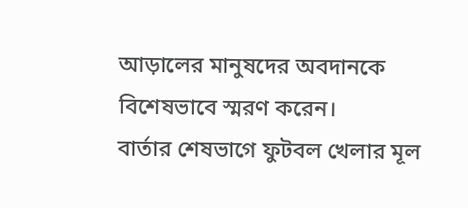আড়ালের মানুষদের অবদানকে বিশেষভাবে স্মরণ করেন।
বার্তার শেষভাগে ফুটবল খেলার মূল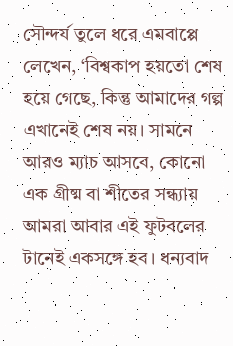সৌন্দর্য তুলে ধরে এমবাপ্পে লেখেন, ‘বিশ্বকাপ হয়তো শেষ হয়ে গেছে, কিন্তু আমাদের গল্প এখানেই শেষ নয়। সামনে আরও ম্যাচ আসবে, কোনো এক গ্রীষ্ম বা শীতের সন্ধ্যায় আমরা আবার এই ফুটবলের টানেই একসঙ্গে হব। ধন্যবাদ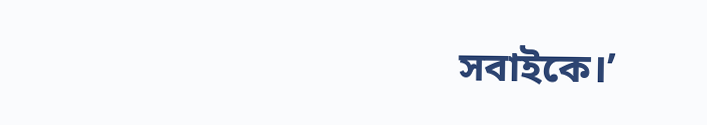সবাইকে।’